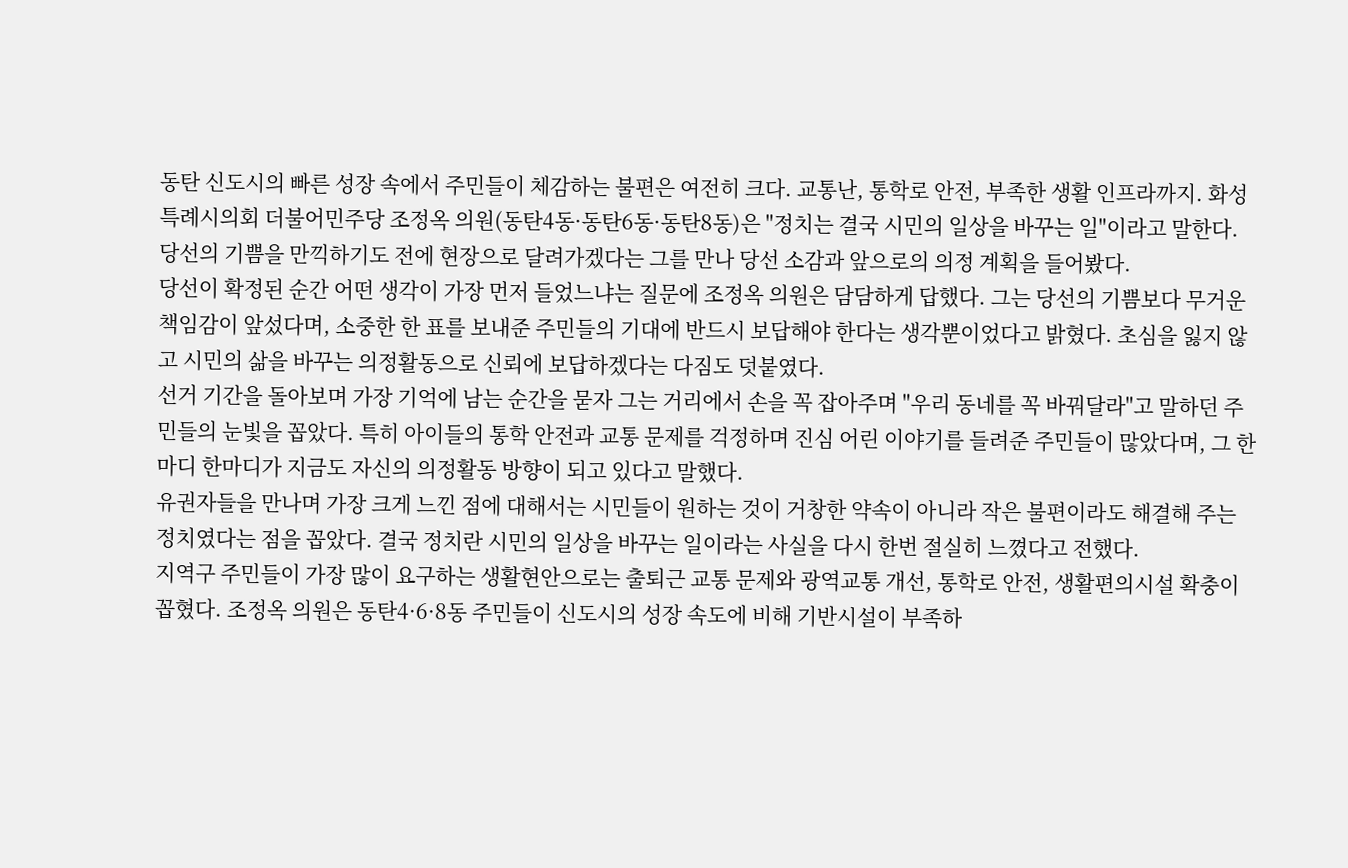동탄 신도시의 빠른 성장 속에서 주민들이 체감하는 불편은 여전히 크다. 교통난, 통학로 안전, 부족한 생활 인프라까지. 화성특례시의회 더불어민주당 조정옥 의원(동탄4동·동탄6동·동탄8동)은 "정치는 결국 시민의 일상을 바꾸는 일"이라고 말한다. 당선의 기쁨을 만끽하기도 전에 현장으로 달려가겠다는 그를 만나 당선 소감과 앞으로의 의정 계획을 들어봤다.
당선이 확정된 순간 어떤 생각이 가장 먼저 들었느냐는 질문에 조정옥 의원은 담담하게 답했다. 그는 당선의 기쁨보다 무거운 책임감이 앞섰다며, 소중한 한 표를 보내준 주민들의 기대에 반드시 보답해야 한다는 생각뿐이었다고 밝혔다. 초심을 잃지 않고 시민의 삶을 바꾸는 의정활동으로 신뢰에 보답하겠다는 다짐도 덧붙였다.
선거 기간을 돌아보며 가장 기억에 남는 순간을 묻자 그는 거리에서 손을 꼭 잡아주며 "우리 동네를 꼭 바꿔달라"고 말하던 주민들의 눈빛을 꼽았다. 특히 아이들의 통학 안전과 교통 문제를 걱정하며 진심 어린 이야기를 들려준 주민들이 많았다며, 그 한마디 한마디가 지금도 자신의 의정활동 방향이 되고 있다고 말했다.
유권자들을 만나며 가장 크게 느낀 점에 대해서는 시민들이 원하는 것이 거창한 약속이 아니라 작은 불편이라도 해결해 주는 정치였다는 점을 꼽았다. 결국 정치란 시민의 일상을 바꾸는 일이라는 사실을 다시 한번 절실히 느꼈다고 전했다.
지역구 주민들이 가장 많이 요구하는 생활현안으로는 출퇴근 교통 문제와 광역교통 개선, 통학로 안전, 생활편의시설 확충이 꼽혔다. 조정옥 의원은 동탄4·6·8동 주민들이 신도시의 성장 속도에 비해 기반시설이 부족하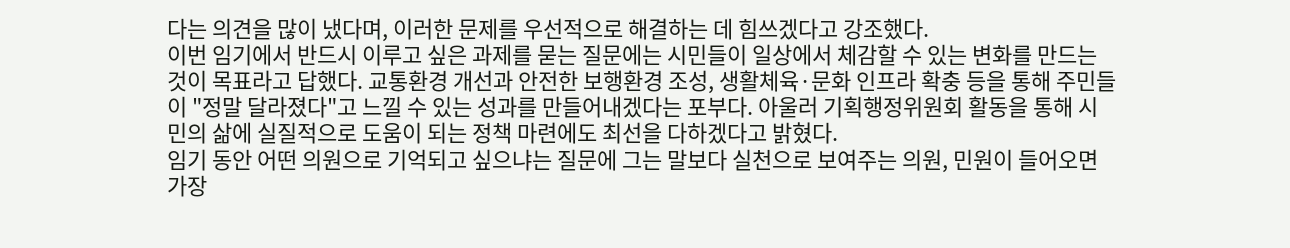다는 의견을 많이 냈다며, 이러한 문제를 우선적으로 해결하는 데 힘쓰겠다고 강조했다.
이번 임기에서 반드시 이루고 싶은 과제를 묻는 질문에는 시민들이 일상에서 체감할 수 있는 변화를 만드는 것이 목표라고 답했다. 교통환경 개선과 안전한 보행환경 조성, 생활체육·문화 인프라 확충 등을 통해 주민들이 "정말 달라졌다"고 느낄 수 있는 성과를 만들어내겠다는 포부다. 아울러 기획행정위원회 활동을 통해 시민의 삶에 실질적으로 도움이 되는 정책 마련에도 최선을 다하겠다고 밝혔다.
임기 동안 어떤 의원으로 기억되고 싶으냐는 질문에 그는 말보다 실천으로 보여주는 의원, 민원이 들어오면 가장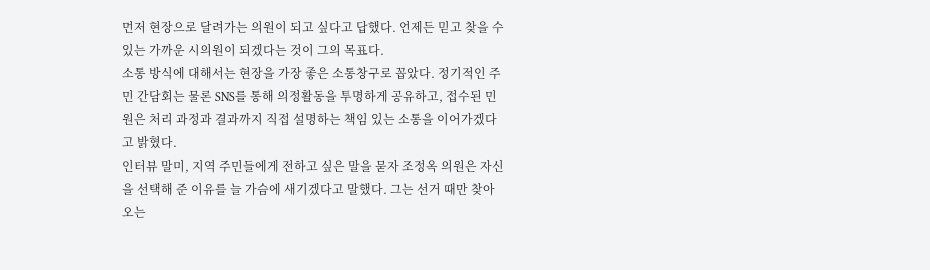먼저 현장으로 달려가는 의원이 되고 싶다고 답했다. 언제든 믿고 찾을 수 있는 가까운 시의원이 되겠다는 것이 그의 목표다.
소통 방식에 대해서는 현장을 가장 좋은 소통창구로 꼽았다. 정기적인 주민 간담회는 물론 SNS를 통해 의정활동을 투명하게 공유하고, 접수된 민원은 처리 과정과 결과까지 직접 설명하는 책임 있는 소통을 이어가겠다고 밝혔다.
인터뷰 말미, 지역 주민들에게 전하고 싶은 말을 묻자 조정옥 의원은 자신을 선택해 준 이유를 늘 가슴에 새기겠다고 말했다. 그는 선거 때만 찾아오는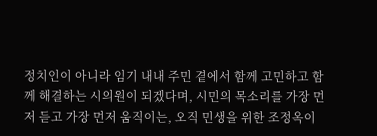정치인이 아니라 임기 내내 주민 곁에서 함께 고민하고 함께 해결하는 시의원이 되겠다며, 시민의 목소리를 가장 먼저 듣고 가장 먼저 움직이는, 오직 민생을 위한 조정옥이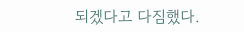되겠다고 다짐했다.